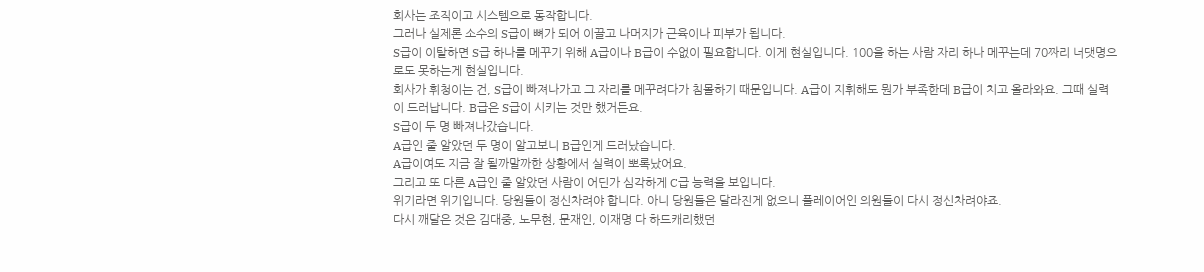회사는 조직이고 시스템으로 동작합니다.
그러나 실제론 소수의 S급이 뼈가 되어 이끌고 나머지가 근육이나 피부가 됩니다.
S급이 이탈하면 S급 하나를 메꾸기 위해 A급이나 B급이 수없이 필요합니다. 이게 현실입니다. 100을 하는 사람 자리 하나 메꾸는데 70짜리 너댓명으로도 못하는게 현실입니다.
회사가 휘청이는 건, S급이 빠져나가고 그 자리를 메꾸려다가 침몰하기 때문입니다. A급이 지휘해도 뭔가 부족한데 B급이 치고 올라와요. 그때 실력이 드러납니다. B급은 S급이 시키는 것만 했거든요.
S급이 두 명 빠져나갔습니다.
A급인 줄 알았던 두 명이 알고보니 B급인게 드러났습니다.
A급이여도 지금 잘 될까말까한 상황에서 실력이 뽀록났어요.
그리고 또 다른 A급인 줄 알았던 사람이 어딘가 심각하게 C급 능력을 보입니다.
위기라면 위기입니다. 당원들이 정신차려야 합니다. 아니 당원들은 달라진게 없으니 플레이어인 의원들이 다시 정신차려야죠.
다시 깨달은 것은 김대중, 노무현, 문재인, 이재명 다 하드캐리했던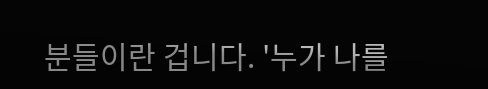분들이란 겁니다. '누가 나를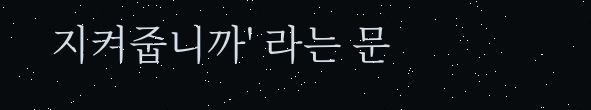지켜줍니까' 라는 문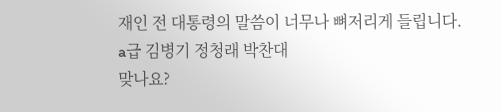재인 전 대통령의 말씀이 너무나 뼈저리게 들립니다.
a급 김병기 정청래 박찬대
맞나요?